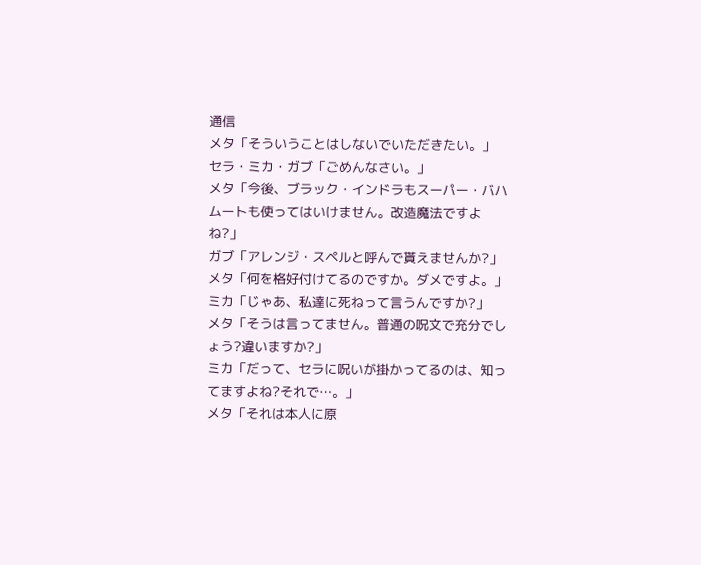通信
メタ「そういうことはしないでいただきたい。」
セラ・ミカ・ガブ「ごめんなさい。」
メタ「今後、ブラック・インドラもスーパー・バハムートも使ってはいけません。改造魔法ですよね?」
ガブ「アレンジ・スペルと呼んで貰えませんか?」
メタ「何を格好付けてるのですか。ダメですよ。」
ミカ「じゃあ、私達に死ねって言うんですか?」
メタ「そうは言ってません。普通の呪文で充分でしょう?違いますか?」
ミカ「だって、セラに呪いが掛かってるのは、知ってますよね?それで…。」
メタ「それは本人に原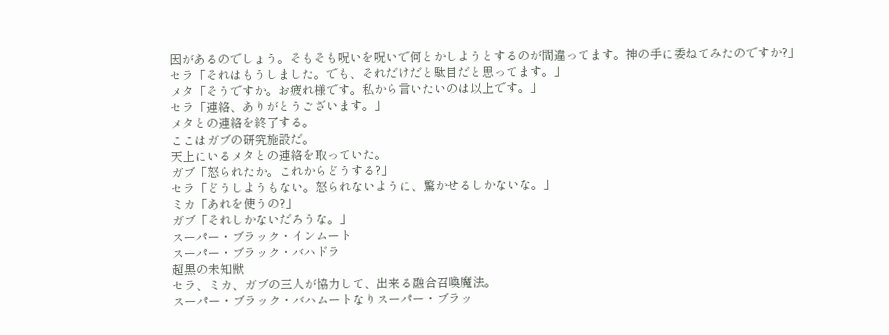因があるのでしょう。そもそも呪いを呪いで何とかしようとするのが間違ってます。神の手に委ねてみたのですか?」
セラ「それはもうしました。でも、それだけだと駄目だと思ってます。」
メタ「そうですか。お疲れ様です。私から言いたいのは以上です。」
セラ「連絡、ありがとうございます。」
メタとの連絡を終了する。
ここはガブの研究施設だ。
天上にいるメタとの連絡を取っていた。
ガブ「怒られたか。これからどうする?」
セラ「どうしようもない。怒られないように、驚かせるしかないな。」
ミカ「あれを使うの?」
ガブ「それしかないだろうな。」
スーパー・ブラック・インムート
スーパー・ブラック・バハドラ
超黒の未知獣
セラ、ミカ、ガブの三人が協力して、出来る融合召喚魔法。
スーパー・ブラック・バハムートなりスーパー・ブラッ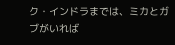ク・インドラまでは、ミカとガブがいれば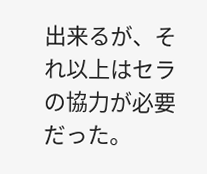出来るが、それ以上はセラの協力が必要だった。